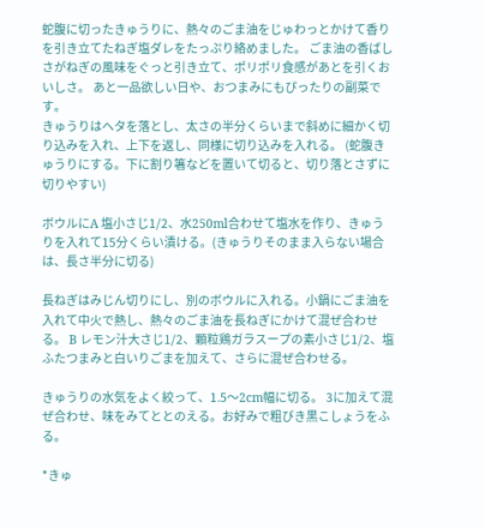蛇腹に切ったきゅうりに、熱々のごま油をじゅわっとかけて香りを引き立てたねぎ塩ダレをたっぷり絡めました。 ごま油の香ばしさがねぎの風味をぐっと引き立て、ポリポリ食感があとを引くおいしさ。 あと一品欲しい日や、おつまみにもぴったりの副菜です。
きゅうりはヘタを落とし、太さの半分くらいまで斜めに細かく切り込みを入れ、上下を返し、同様に切り込みを入れる。 (蛇腹きゅうりにする。下に割り箸などを置いて切ると、切り落とさずに切りやすい)

ボウルにA 塩小さじ1/2、水250ml合わせて塩水を作り、きゅうりを入れて15分くらい漬ける。(きゅうりそのまま入らない場合は、長さ半分に切る)

長ねぎはみじん切りにし、別のボウルに入れる。小鍋にごま油を入れて中火で熱し、熱々のごま油を長ねぎにかけて混ぜ合わせる。 B レモン汁大さじ1/2、顆粒鶏ガラスープの素小さじ1/2、塩ふたつまみと白いりごまを加えて、さらに混ぜ合わせる。

きゅうりの水気をよく絞って、1.5〜2cm幅に切る。 3に加えて混ぜ合わせ、味をみてととのえる。お好みで粗びき黒こしょうをふる。

*きゅ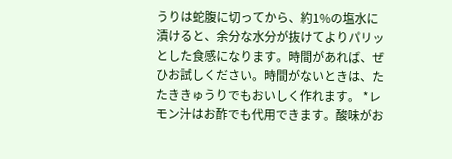うりは蛇腹に切ってから、約1%の塩水に漬けると、余分な水分が抜けてよりパリッとした食感になります。時間があれば、ぜひお試しください。時間がないときは、たたききゅうりでもおいしく作れます。 *レモン汁はお酢でも代用できます。酸味がお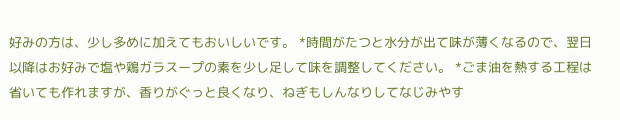好みの方は、少し多めに加えてもおいしいです。 *時間がたつと水分が出て味が薄くなるので、翌日以降はお好みで塩や鶏ガラスープの素を少し足して味を調整してください。 *ごま油を熱する工程は省いても作れますが、香りがぐっと良くなり、ねぎもしんなりしてなじみやす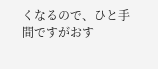くなるので、ひと手間ですがおす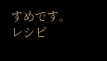すめです。
レシピ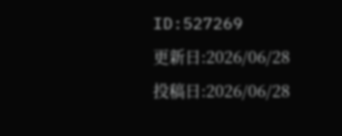ID:527269
更新日:2026/06/28
投稿日:2026/06/28